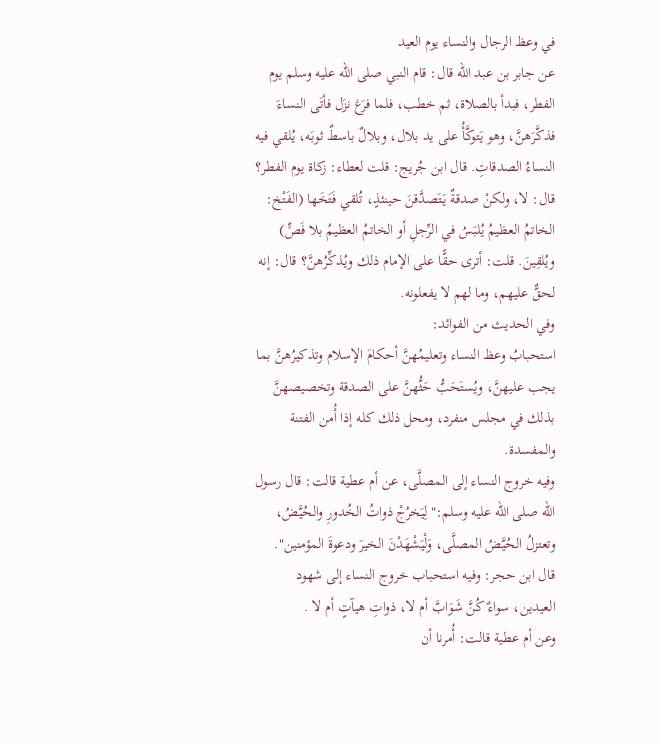في وعظ الرجال والنساء يوم العيد
عن جابر بن عبد الله قال: قام النبي صلى الله عليه وسلم يوم الفطر، فبدأ بالصلاة، ثم خطب، فلما فرَغ نزَل فأتَى النساءَ فذكَّرَهنَّ، وهو يَتوكَّأُ على يد بلال، وبلالٌ باسطٌ ثوبَه، يُلقي فيه النساءُ الصدقاتِ. قال ابن جُريج: قلت لعطاء: زكاة يوم الفطر؟ قال: لا، ولكنْ صدقةٌ يَتَصدَّقنَ حينئذٍ، تُلقي فَتَخَها (الفَتْخ: الخاتمُ العظيمُ يُلبَسُ في الرِّجلِ أو الخاتمُ العظيمُ بلا فَصٍّ) ويُلقِينَ. قلت: أترى حقًّا على الإمام ذلك ويُذكِّرُهنَّ؟ قال: إنه لحقٌّ عليهم، وما لهم لا يفعلونه.
وفي الحديث من الفوائد:
استحبابُ وعظ النساء وتعليمُهنَّ أحكامَ الإسلام وتذكيرُهنَّ بما يجب عليهنَّ، ويُستَحَبُّ حَثُّهنَّ على الصدقة وتخصيصهنَّ بذلك في مجلس منفرد، ومحل ذلك كله إذا أُمن الفتنة والمفسدة.
وفيه خروج النساء إلى المصلَّى، عن أم عطية قالت: قال رسول الله صلى الله عليه وسلم:"لِيَخرُجْ ذواتُ الخُدورِ والحُيَّضُ، وتعتزلُ الحُيَّضُ المصلَّى، وَلْيَشْهَدْنَ الخيرَ ودعوةَ المؤمنين". قال ابن حجر: وفيه استحباب خروج النساء إلى شهود العيدين، سواءٌ كُنَّ شَوَابَّ أم لا، ذواتِ هيآتٍ أم لا .
وعن أم عطية قالت: أُمرنا أن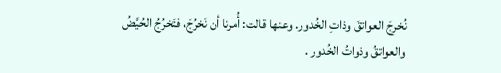نُخرِجَ العواتقَ وذاتِ الخُدور. وعنها قالت: أُمرنا أن نَخرُجَ، فتَخرُجُ الحُيَّضُ والعواتقُ وذواتُ الخُدور .